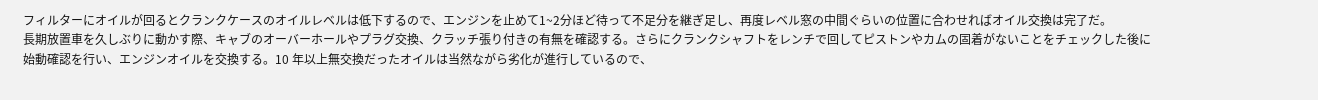フィルターにオイルが回るとクランクケースのオイルレベルは低下するので、エンジンを止めて1~2分ほど待って不足分を継ぎ足し、再度レベル窓の中間ぐらいの位置に合わせればオイル交換は完了だ。
長期放置車を久しぶりに動かす際、キャブのオーバーホールやプラグ交換、クラッチ張り付きの有無を確認する。さらにクランクシャフトをレンチで回してピストンやカムの固着がないことをチェックした後に始動確認を行い、エンジンオイルを交換する。10 年以上無交換だったオイルは当然ながら劣化が進行しているので、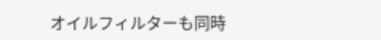オイルフィルターも同時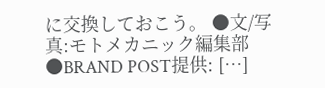に交換しておこう。 ●文/写真:モトメカニック編集部 ●BRAND POST提供: […]